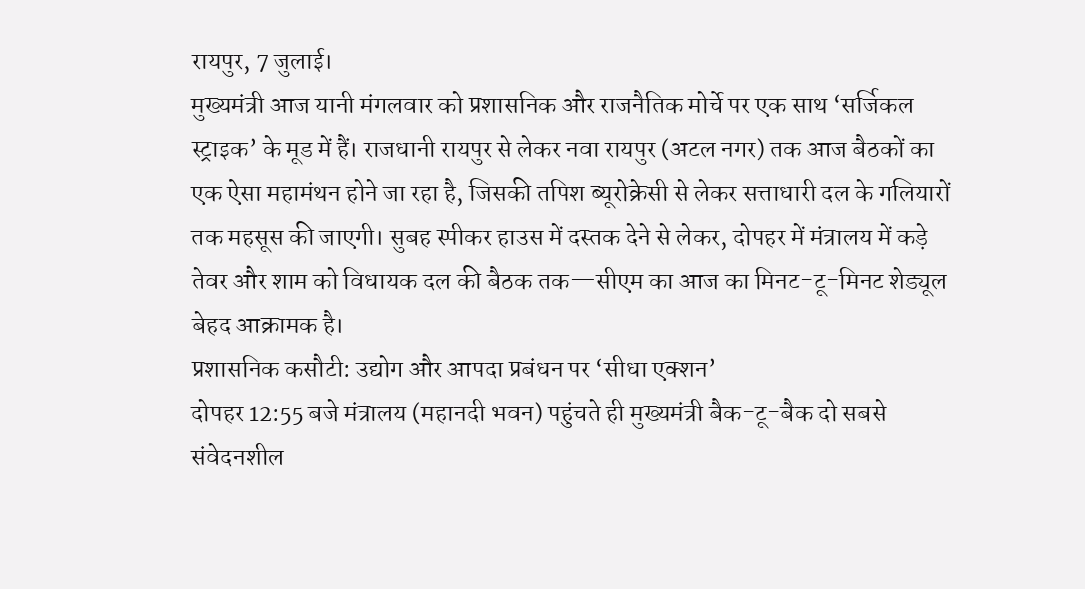रायपुर, 7 जुलाई।
मुख्यमंत्री आज यानी मंगलवार को प्रशासनिक और राजनैतिक मोर्चे पर एक साथ ‘सर्जिकल स्ट्राइक’ के मूड में हैं। राजधानी रायपुर से लेकर नवा रायपुर (अटल नगर) तक आज बैठकों का एक ऐसा महामंथन होने जा रहा है, जिसकी तपिश ब्यूरोक्रेसी से लेकर सत्ताधारी दल के गलियारों तक महसूस की जाएगी। सुबह स्पीकर हाउस में दस्तक देने से लेकर, दोपहर में मंत्रालय में कड़े तेवर और शाम को विधायक दल की बैठक तक—सीएम का आज का मिनट-टू-मिनट शेड्यूल बेहद आक्रामक है।
प्रशासनिक कसौटी: उद्योग और आपदा प्रबंधन पर ‘सीधा एक्शन’
दोपहर 12:55 बजे मंत्रालय (महानदी भवन) पहुंचते ही मुख्यमंत्री बैक-टू-बैक दो सबसे संवेदनशील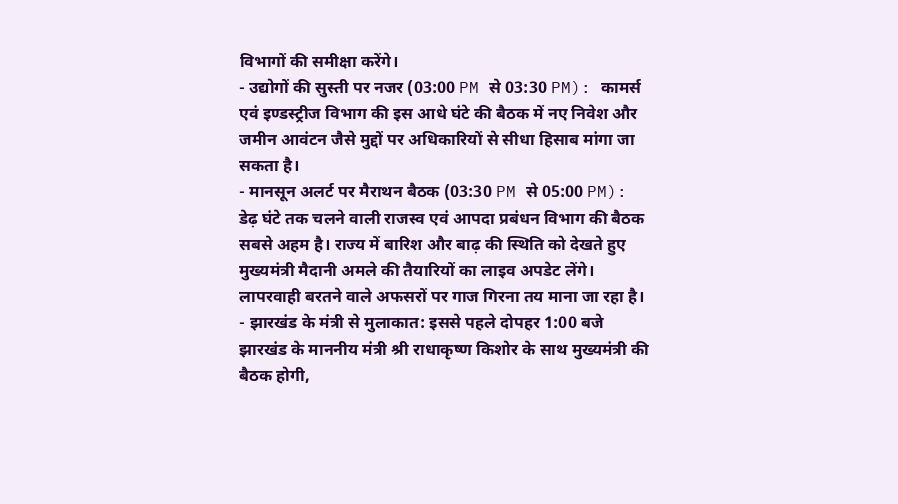विभागों की समीक्षा करेंगे।
- उद्योगों की सुस्ती पर नजर (03:00 PM से 03:30 PM): कामर्स एवं इण्डस्ट्रीज विभाग की इस आधे घंटे की बैठक में नए निवेश और जमीन आवंटन जैसे मुद्दों पर अधिकारियों से सीधा हिसाब मांगा जा सकता है।
- मानसून अलर्ट पर मैराथन बैठक (03:30 PM से 05:00 PM): डेढ़ घंटे तक चलने वाली राजस्व एवं आपदा प्रबंधन विभाग की बैठक सबसे अहम है। राज्य में बारिश और बाढ़ की स्थिति को देखते हुए मुख्यमंत्री मैदानी अमले की तैयारियों का लाइव अपडेट लेंगे। लापरवाही बरतने वाले अफसरों पर गाज गिरना तय माना जा रहा है।
- झारखंड के मंत्री से मुलाकात: इससे पहले दोपहर 1:00 बजे झारखंड के माननीय मंत्री श्री राधाकृष्ण किशोर के साथ मुख्यमंत्री की बैठक होगी,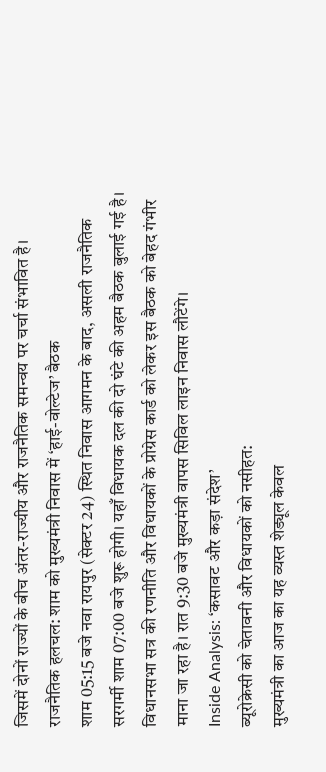जिसमें दोनों राज्यों के बीच अंतर-राज्यीय और राजनैतिक समन्वय पर चर्चा संभावित है।
राजनैतिक हलचल: शाम को मुख्यमंत्री निवास में ‘हाई-वोल्टेज’ बैठक
शाम 05:15 बजे नवा रायपुर (सेक्टर 24) स्थित निवास आगमन के बाद, असली राजनैतिक सरगर्मी शाम 07:00 बजे शुरू होगी। यहाँ विधायक दल की दो घंटे की अहम बैठक बुलाई गई है। विधानसभा सत्र की रणनीति और विधायकों के प्रोग्रेस कार्ड को लेकर इस बैठक को बेहद गंभीर माना जा रहा है। रात 9:30 बजे मुख्यमंत्री वापस सिविल लाइन निवास लौटेंगे।
Inside Analysis: ‘कसावट और कड़ा संदेश’
ब्यूरोक्रेसी को चेतावनी और विधायकों को नसीहत:
मुख्यमंत्री का आज का यह व्यस्त शेड्यूल केवल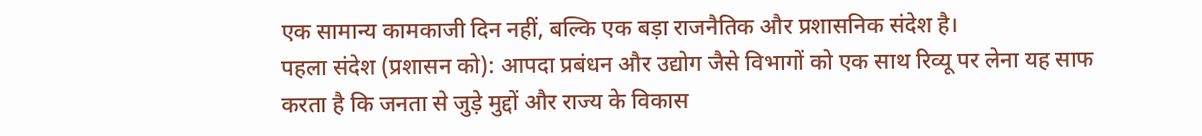एक सामान्य कामकाजी दिन नहीं, बल्कि एक बड़ा राजनैतिक और प्रशासनिक संदेश है।
पहला संदेश (प्रशासन को): आपदा प्रबंधन और उद्योग जैसे विभागों को एक साथ रिव्यू पर लेना यह साफ करता है कि जनता से जुड़े मुद्दों और राज्य के विकास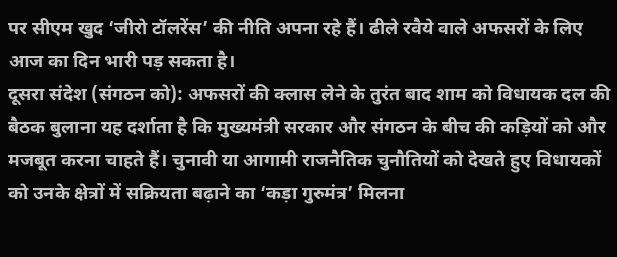पर सीएम खुद ‘जीरो टॉलरेंस’ की नीति अपना रहे हैं। ढीले रवैये वाले अफसरों के लिए आज का दिन भारी पड़ सकता है।
दूसरा संदेश (संगठन को): अफसरों की क्लास लेने के तुरंत बाद शाम को विधायक दल की बैठक बुलाना यह दर्शाता है कि मुख्यमंत्री सरकार और संगठन के बीच की कड़ियों को और मजबूत करना चाहते हैं। चुनावी या आगामी राजनैतिक चुनौतियों को देखते हुए विधायकों को उनके क्षेत्रों में सक्रियता बढ़ाने का ‘कड़ा गुरुमंत्र’ मिलना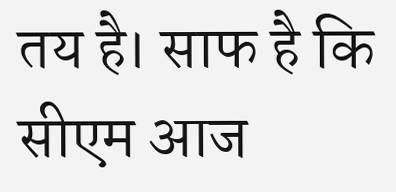तय है। साफ है कि सीएम आज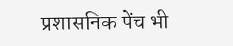प्रशासनिक पेंच भी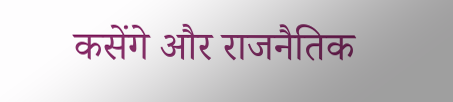कसेंगे और राजनैतिक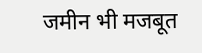जमीन भी मजबूत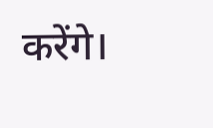करेंगे।